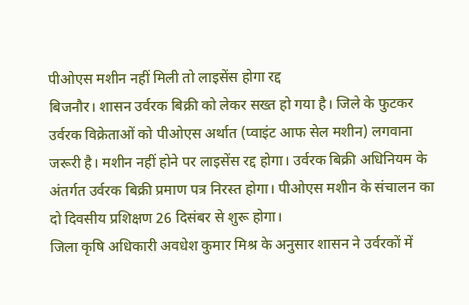पीओएस मशीन नहीं मिली तो लाइसेंस होगा रद्द
बिजनौर। शासन उर्वरक बिक्री को लेकर सख्त हो गया है। जिले के फुटकर उर्वरक विक्रेताओं को पीओएस अर्थात (प्वाइंट आफ सेल मशीन) लगवाना जरूरी है। मशीन नहीं होने पर लाइसेंस रद्द होगा। उर्वरक बिक्री अधिनियम के अंतर्गत उर्वरक बिक्री प्रमाण पत्र निरस्त होगा। पीओएस मशीन के संचालन का दो दिवसीय प्रशिक्षण 26 दिसंबर से शुरू होगा।
जिला कृषि अधिकारी अवधेश कुमार मिश्र के अनुसार शासन ने उर्वरकों में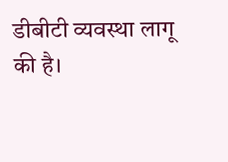डीबीटी व्यवस्था लागू की है।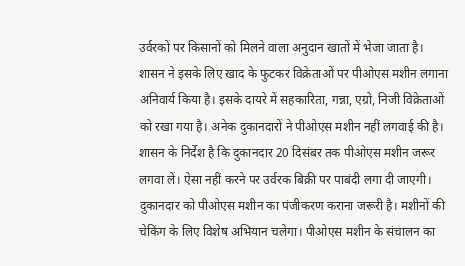उर्वरकों पर किसानों को मिलने वाला अनुदान खातों में भेजा जाता है। शासन ने इसके लिए खाद के फुटकर विक्रेताओं पर पीओएस मशीन लगाना अनिवार्य किया है। इसके दायरे में सहकारिता, गन्ना, एग्रो, निजी विक्रेताओं को रखा गया है। अनेक दुकानदारों ने पीओएस मशीन नहीं लगवाई की है। शासन के निर्देश है कि दुकानदार 20 दिसंबर तक पीओएस मशीन जरूर लगवा लें। ऐसा नहीं करने पर उर्वरक बिक्री पर पाबंदी लगा दी जाएगी। दुकानदार को पीओएस मशीन का पंजीकरण कराना जरूरी है। मशीनों की चेकिंग के लिए विशेष अभियान चलेगा। पीओएस मशीन के संचालन का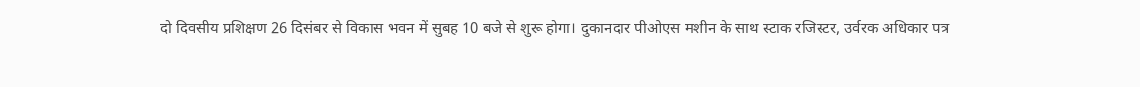दो दिवसीय प्रशिक्षण 26 दिसंबर से विकास भवन में सुबह 10 बजे से शुरू होगा। दुकानदार पीओएस मशीन के साथ स्टाक रजिस्टर, उर्वरक अधिकार पत्र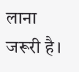लाना जरूरी है।